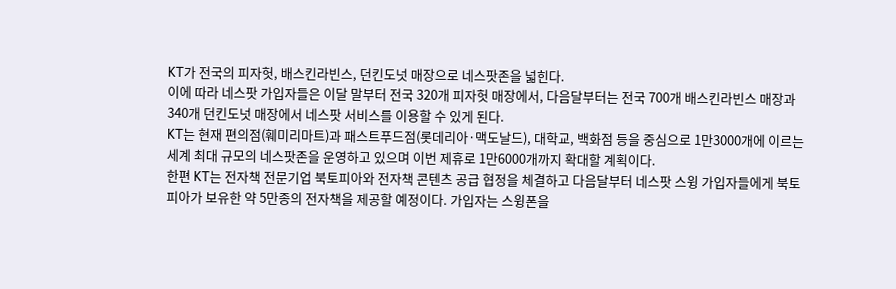KT가 전국의 피자헛, 배스킨라빈스, 던킨도넛 매장으로 네스팟존을 넓힌다.
이에 따라 네스팟 가입자들은 이달 말부터 전국 320개 피자헛 매장에서, 다음달부터는 전국 700개 배스킨라빈스 매장과 340개 던킨도넛 매장에서 네스팟 서비스를 이용할 수 있게 된다.
KT는 현재 편의점(훼미리마트)과 패스트푸드점(롯데리아·맥도날드), 대학교, 백화점 등을 중심으로 1만3000개에 이르는 세계 최대 규모의 네스팟존을 운영하고 있으며 이번 제휴로 1만6000개까지 확대할 계획이다.
한편 KT는 전자책 전문기업 북토피아와 전자책 콘텐츠 공급 협정을 체결하고 다음달부터 네스팟 스윙 가입자들에게 북토피아가 보유한 약 5만종의 전자책을 제공할 예정이다. 가입자는 스윙폰을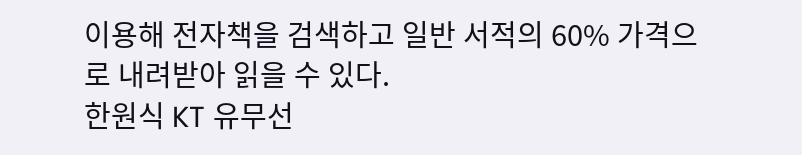이용해 전자책을 검색하고 일반 서적의 60% 가격으로 내려받아 읽을 수 있다.
한원식 KT 유무선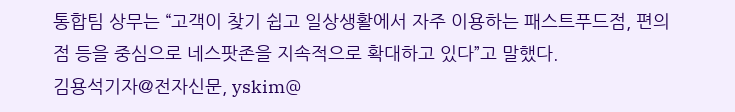통합팀 상무는 “고객이 찾기 쉽고 일상생활에서 자주 이용하는 패스트푸드점, 편의점 등을 중심으로 네스팟존을 지속적으로 확대하고 있다”고 말했다.
김용석기자@전자신문, yskim@